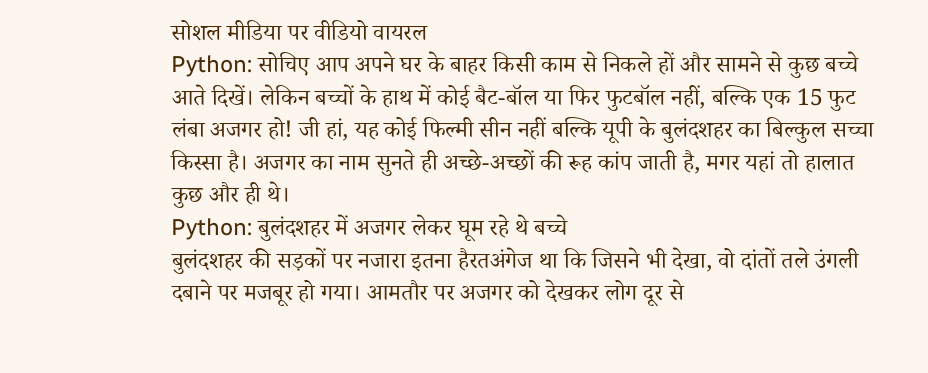सोशल मीडिया पर वीडियो वायरल
Python: सोचिए आप अपने घर के बाहर किसी काम से निकले हों और सामने से कुछ बच्चे आते दिखें। लेकिन बच्चों के हाथ में कोई बैट-बॉल या फिर फुटबॉल नहीं, बल्कि एक 15 फुट लंबा अजगर हो! जी हां, यह कोई फिल्मी सीन नहीं बल्कि यूपी के बुलंदशहर का बिल्कुल सच्चा किस्सा है। अजगर का नाम सुनते ही अच्छे-अच्छों की रूह कांप जाती है, मगर यहां तो हालात कुछ और ही थे।
Python: बुलंदशहर में अजगर लेकर घूम रहे थे बच्चे
बुलंदशहर की सड़कों पर नजारा इतना हैरतअंगेज था कि जिसने भी देखा, वो दांतों तले उंगली दबाने पर मजबूर हो गया। आमतौर पर अजगर को देखकर लोग दूर से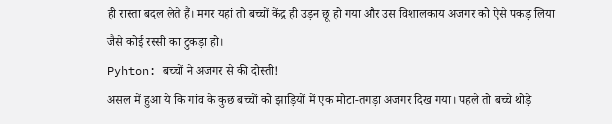ही रास्ता बदल लेते हैं। मगर यहां तो बच्चों केंद्र ही उड़न छू हो गया और उस विशालकाय अजगर को ऐसे पकड़ लिया जैसे कोई रस्सी का टुकड़ा हो।
Pyhton: बच्चों ने अजगर से की दोस्ती!
असल में हुआ ये कि गांव के कुछ बच्चों को झाड़ियों में एक मोटा-तगड़ा अजगर दिख गया। पहले तो बच्चे थोड़े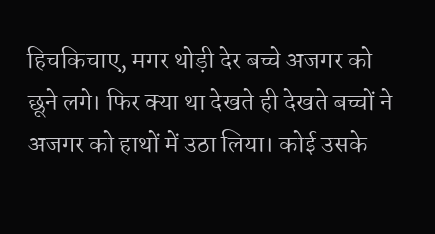हिचकिचाए, मगर थोड़ी देर बच्चे अजगर को छूने लगे। फिर क्या था देखते ही देखते बच्चों ने अजगर को हाथों में उठा लिया। कोई उसके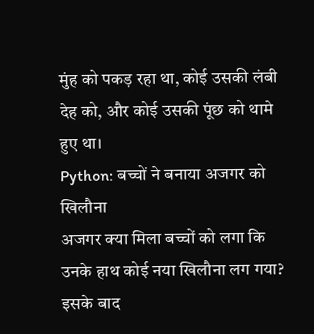मुंह को पकड़ रहा था, कोई उसकी लंबी देह को, और कोई उसकी पूंछ को थामे हुए था।
Python: बच्चों ने बनाया अजगर को खिलौना
अजगर क्या मिला बच्चों को लगा कि उनके हाथ कोई नया खिलौना लग गया? इसके बाद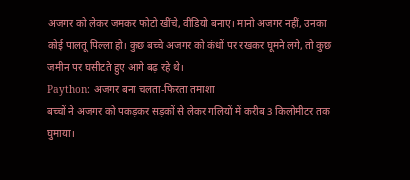अजगर को लेकर जमकर फोटो खींचे, वीडियो बनाए। मानो अजगर नहीं, उनका कोई पालतू पिल्ला हो। कुछ बच्चे अजगर को कंधों पर रखकर घूमने लगे, तो कुछ जमीन पर घसीटते हुए आगे बढ़ रहे थे।
Paython: अजगर बना चलता-फिरता तमाशा
बच्चों ने अजगर को पकड़कर सड़कों से लेकर गलियों में करीब 3 किलोमीटर तक घुमाया।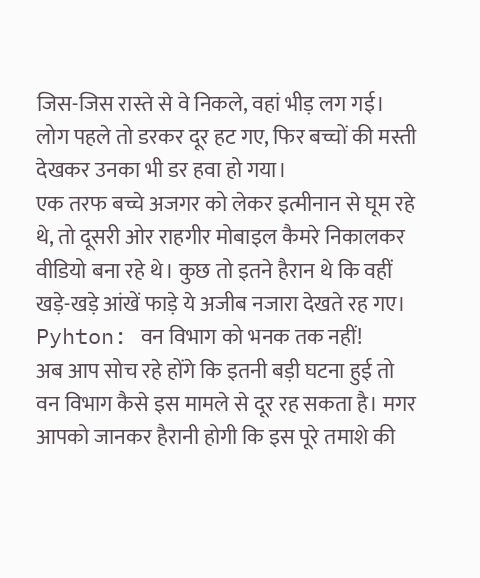जिस-जिस रास्ते से वे निकले, वहां भीड़ लग गई। लोग पहले तो डरकर दूर हट गए, फिर बच्चों की मस्ती देखकर उनका भी डर हवा हो गया।
एक तरफ बच्चे अजगर को लेकर इत्मीनान से घूम रहे थे, तो दूसरी ओर राहगीर मोबाइल कैमरे निकालकर वीडियो बना रहे थे। कुछ तो इतने हैरान थे कि वहीं खड़े-खड़े आंखें फाड़े ये अजीब नजारा देखते रह गए।
Pyhton: वन विभाग को भनक तक नहीं!
अब आप सोच रहे होंगे कि इतनी बड़ी घटना हुई तो वन विभाग कैसे इस मामले से दूर रह सकता है। मगर आपको जानकर हैरानी होगी कि इस पूरे तमाशे की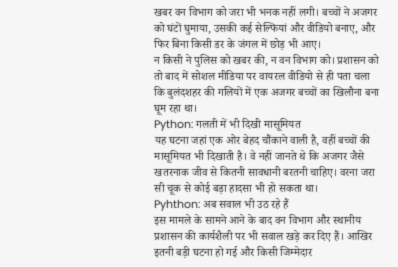खबर वन विभाग को जरा भी भनक नहीं लगी। बच्चों ने अजगर को घंटों घुमाया, उसकी कई सेल्फियां और वीडियो बनाए, और फिर बिना किसी डर के जंगल में छोड़ भी आए।
न किसी ने पुलिस को खबर की, न वन विभाग को। प्रशासन को तो बाद में सोशल मीडिया पर वायरल वीडियो से ही पता चला कि बुलंदशहर की गलियों में एक अजगर बच्चों का खिलौना बना घूम रहा था।
Python: गलती में भी दिखी मासूमियत
यह घटना जहां एक ओर बेहद चौंकाने वाली है, वहीं बच्चों की मासूमियत भी दिखाती है। वे नहीं जानते थे कि अजगर जैसे खतरनाक जीव से कितनी सावधानी बरतनी चाहिए। वरना जरा सी चूक से कोई बड़ा हादसा भी हो सकता था।
Pyhthon: अब सवाल भी उठ रहे हैं
इस मामले के सामने आने के बाद वन विभाग और स्थानीय प्रशासन की कार्यशैली पर भी सवाल खड़े कर दिए हैं। आखिर इतनी बड़ी घटना हो गई और किसी जिम्मेदार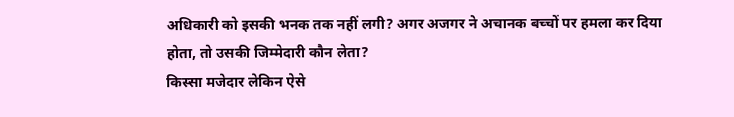अधिकारी को इसकी भनक तक नहीं लगी? अगर अजगर ने अचानक बच्चों पर हमला कर दिया होता, तो उसकी जिम्मेदारी कौन लेता?
किस्सा मजेदार लेकिन ऐसे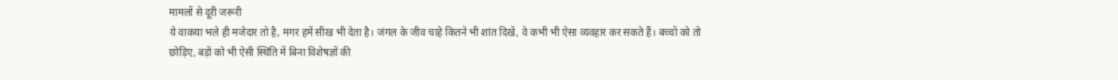मामलों से दूरी जरूरी
ये वाकया भले ही मजेदार तो है, मगर हमें सीख भी देता है। जंगल के जीव चाहे कितने भी शांत दिखें, वे कभी भी ऐसा व्यवहार कर सकते हैं। बच्चों को तो छोड़िए, बड़ों को भी ऐसी स्थिति में बिना विशेषज्ञों की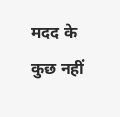मदद के कुछ नहीं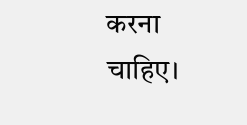करना चाहिए।